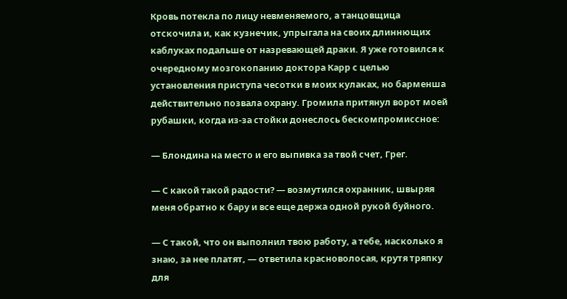Кровь потекла по лицу невменяемого, а танцовщица отскочила и, как кузнечик, упрыгала на своих длиннющих каблуках подальше от назревающей драки. Я уже готовился к очередному мозгокопанию доктора Карр с целью установления приступа чесотки в моих кулаках, но барменша действительно позвала охрану. Громила притянул ворот моей рубашки, когда из-за стойки донеслось бескомпромиссное:

— Блондина на место и его выпивка за твой счет, Грег.

— С какой такой радости? — возмутился охранник, швыряя меня обратно к бару и все еще держа одной рукой буйного.

— С такой, что он выполнил твою работу, а тебе, насколько я знаю, за нее платят, — ответила красноволосая, крутя тряпку для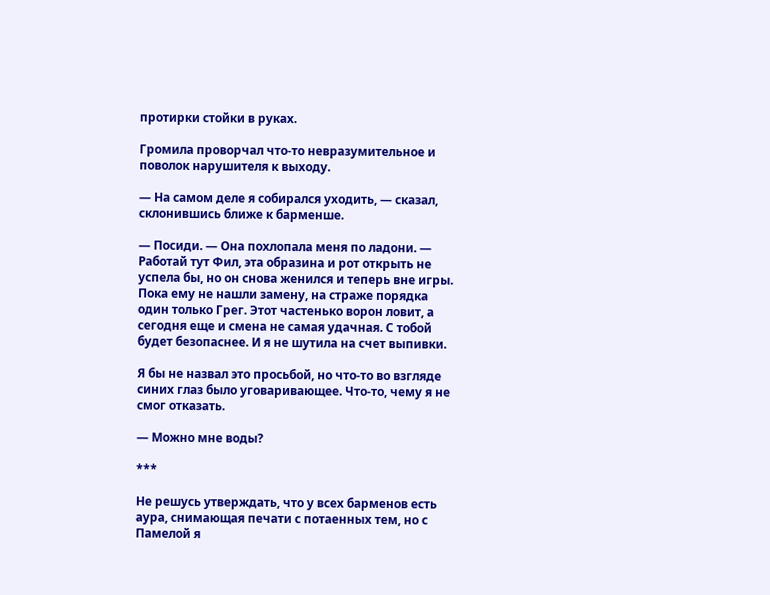протирки стойки в руках.

Громила проворчал что-то невразумительное и поволок нарушителя к выходу.

— На самом деле я собирался уходить, — сказал, склонившись ближе к барменше.

— Посиди. — Она похлопала меня по ладони. — Работай тут Фил, эта образина и рот открыть не успела бы, но он снова женился и теперь вне игры. Пока ему не нашли замену, на страже порядка один только Грег. Этот частенько ворон ловит, а сегодня еще и смена не самая удачная. С тобой будет безопаснее. И я не шутила на счет выпивки.

Я бы не назвал это просьбой, но что-то во взгляде синих глаз было уговаривающее. Что-то, чему я не смог отказать.

— Можно мне воды?

***

Не решусь утверждать, что у всех барменов есть аура, снимающая печати с потаенных тем, но с Памелой я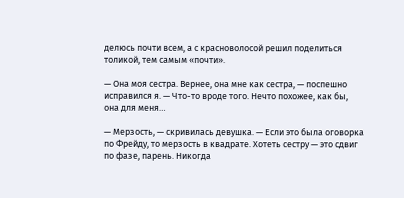делюсь почти всем, а с красноволосой решил поделиться толикой, тем самым «почти».

— Она моя сестра. Вернее, она мне как сестра, — поспешно исправился я. — Что-то вроде того. Нечто похожее, как бы, она для меня…

— Мерзость, — скривилась девушка. — Если это была оговорка по Фрейду, то мерзость в квадрате. Хотеть сестру — это сдвиг по фазе, парень. Никогда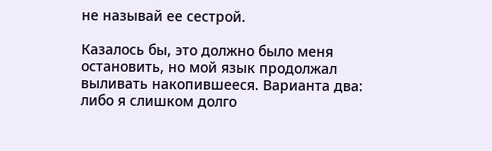не называй ее сестрой.

Казалось бы, это должно было меня остановить, но мой язык продолжал выливать накопившееся. Варианта два: либо я слишком долго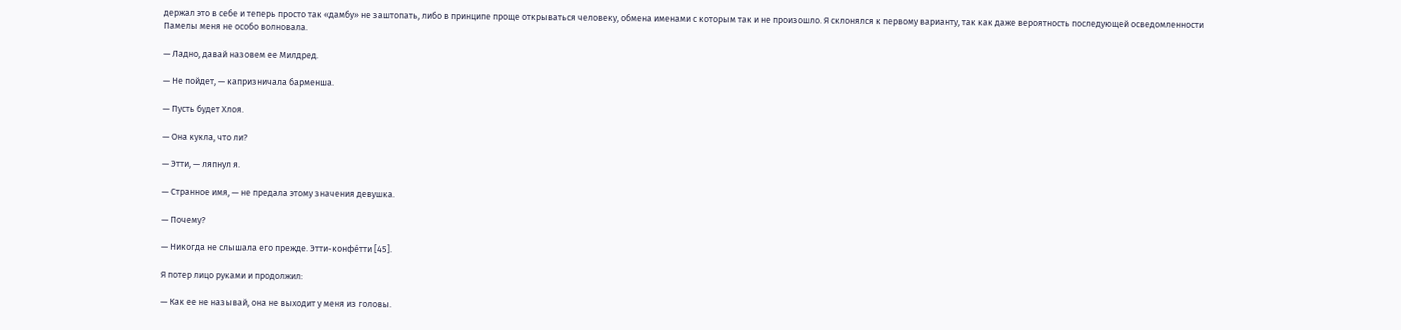держал это в себе и теперь просто так «дамбу» не заштопать, либо в принципе проще открываться человеку, обмена именами с которым так и не произошло. Я склонялся к первому варианту, так как даже вероятность последующей осведомленности Памелы меня не особо волновала.

— Ладно, давай назовем ее Милдред.

— Не пойдет, — капризничала барменша.

— Пусть будет Хлоя.

— Она кукла, что ли?

— Этти, — ляпнул я.

— Странное имя, — не предала этому значения девушка.

— Почему?

— Никогда не слышала его прежде. Этти-конфе́тти [45].

Я потер лицо руками и продолжил:

— Как ее не называй, она не выходит у меня из головы.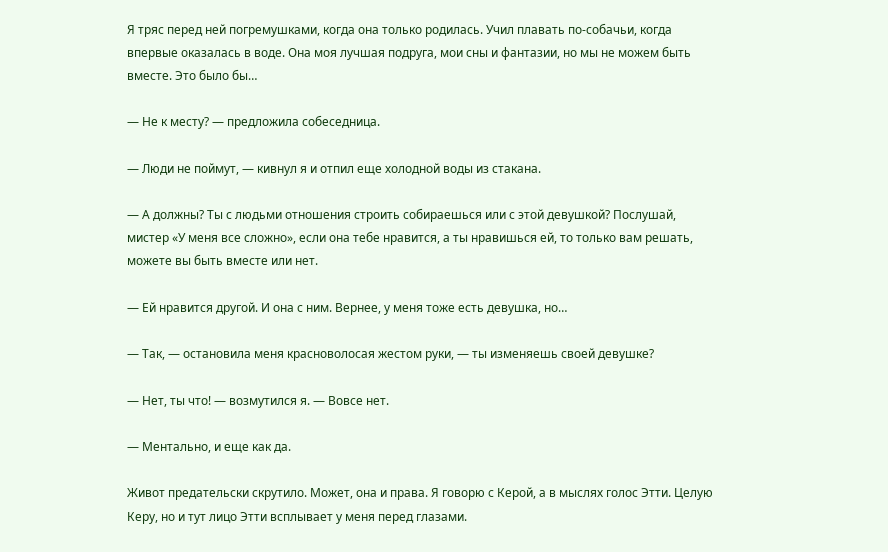Я тряс перед ней погремушками, когда она только родилась. Учил плавать по-собачьи, когда впервые оказалась в воде. Она моя лучшая подруга, мои сны и фантазии, но мы не можем быть вместе. Это было бы…

— Не к месту? — предложила собеседница.

— Люди не поймут, — кивнул я и отпил еще холодной воды из стакана.

— А должны? Ты с людьми отношения строить собираешься или с этой девушкой? Послушай, мистер «У меня все сложно», если она тебе нравится, а ты нравишься ей, то только вам решать, можете вы быть вместе или нет.

— Ей нравится другой. И она с ним. Вернее, у меня тоже есть девушка, но…

— Так, — остановила меня красноволосая жестом руки, — ты изменяешь своей девушке?

— Нет, ты что! — возмутился я. — Вовсе нет.

— Ментально, и еще как да.

Живот предательски скрутило. Может, она и права. Я говорю с Керой, а в мыслях голос Этти. Целую Керу, но и тут лицо Этти всплывает у меня перед глазами.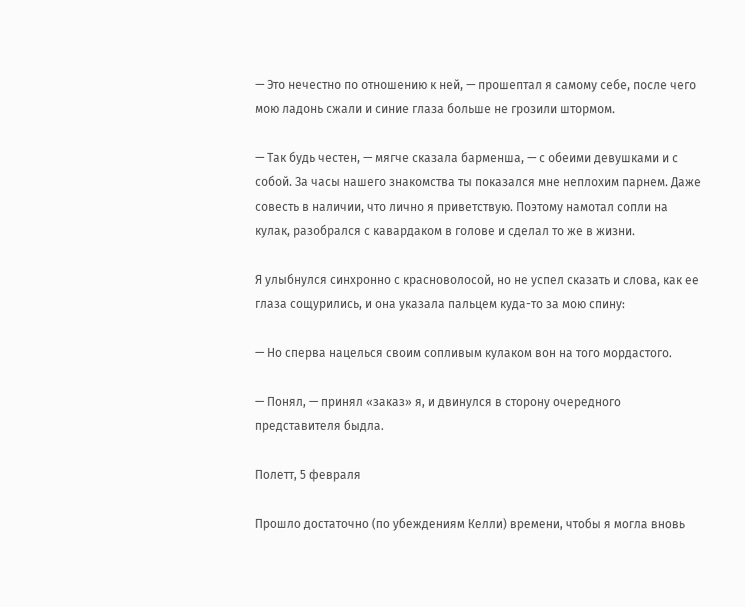— Это нечестно по отношению к ней, — прошептал я самому себе, после чего мою ладонь сжали и синие глаза больше не грозили штормом.

— Так будь честен, — мягче сказала барменша, — с обеими девушками и с собой. За часы нашего знакомства ты показался мне неплохим парнем. Даже совесть в наличии, что лично я приветствую. Поэтому намотал сопли на кулак, разобрался с кавардаком в голове и сделал то же в жизни.

Я улыбнулся синхронно с красноволосой, но не успел сказать и слова, как ее глаза сощурились, и она указала пальцем куда-то за мою спину:

— Но сперва нацелься своим сопливым кулаком вон на того мордастого.

— Понял, — принял «заказ» я, и двинулся в сторону очередного представителя быдла.

Полетт, 5 февраля

Прошло достаточно (по убеждениям Келли) времени, чтобы я могла вновь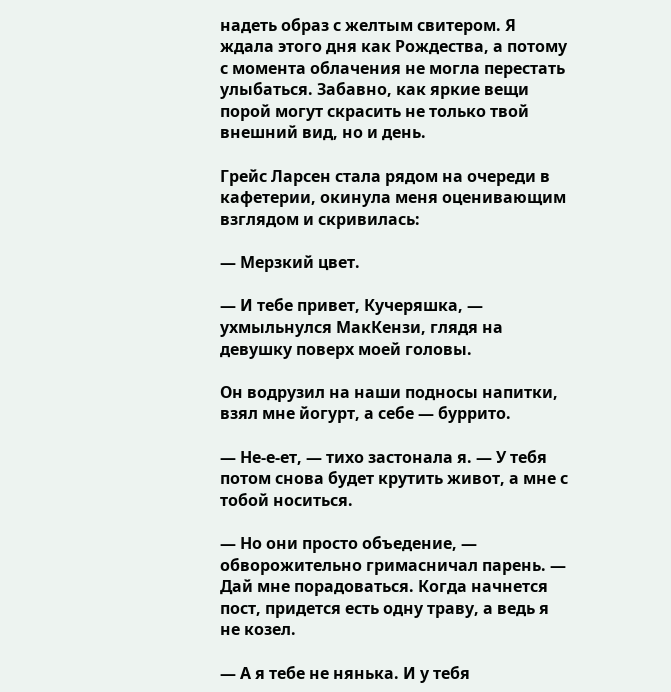надеть образ с желтым свитером. Я ждала этого дня как Рождества, а потому с момента облачения не могла перестать улыбаться. Забавно, как яркие вещи порой могут скрасить не только твой внешний вид, но и день.

Грейс Ларсен стала рядом на очереди в кафетерии, окинула меня оценивающим взглядом и скривилась:

— Мерзкий цвет.

— И тебе привет, Кучеряшка, — ухмыльнулся МакКензи, глядя на девушку поверх моей головы.

Он водрузил на наши подносы напитки, взял мне йогурт, а себе — буррито.

— Не-е-ет, — тихо застонала я. — У тебя потом снова будет крутить живот, а мне с тобой носиться.

— Но они просто объедение, — обворожительно гримасничал парень. — Дай мне порадоваться. Когда начнется пост, придется есть одну траву, а ведь я не козел.

— А я тебе не нянька. И у тебя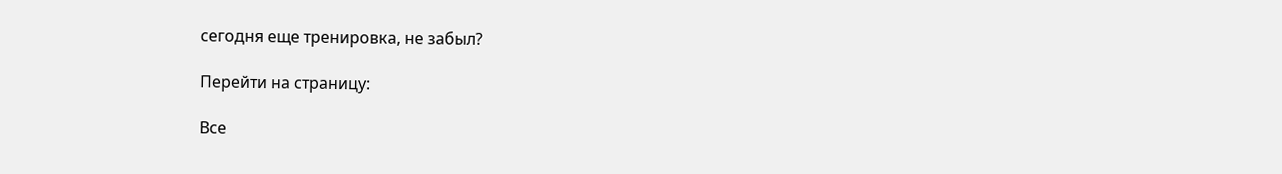сегодня еще тренировка, не забыл?

Перейти на страницу:

Все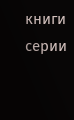книги серии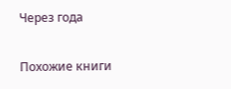Через года

Похожие книги